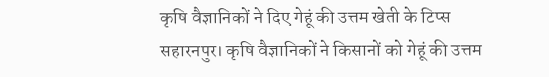कृषि वैज्ञानिकों ने दिए गेहूं की उत्तम खेती के टिप्स
सहारनपुर। कृषि वैज्ञानिकों ने किसानों को गेहूं की उत्तम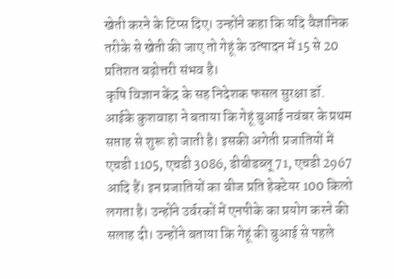खेती करने के टिप्स दिए। उन्होंने कहा कि यदि वैज्ञानिक तरीके से खेती की जाए तो गेहूं के उत्पादन में 15 से 20 प्रतिशत बढ़ोत्तरी संभव है।
कृषि विज्ञान केंद्र के सह निदेशक फसल सुरक्षा डॉ. आईके कुशवाहा ने बताया कि गेहूं बुआई नवंबर के प्रथम सप्ताह से शुरू हो जाती है। इसकी अगेती प्रजातियों में एचडी 1105, एचडी 3086, डीबीडब्लू 71, एचडी 2967 आदि हैं। इन प्रजातियों का बीज प्रति हेक्टेयर 100 किलो लगता है। उन्होंने उर्वरकों में एनपीके का प्रयोग करने की सलाह दी। उन्होंने बताया कि गेहूं की बुआई से पहले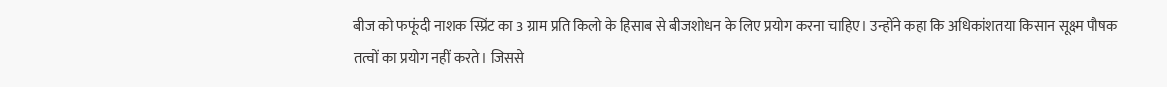बीज को फफूंदी नाशक स्प्रिंट का 3 ग्राम प्रति किलो के हिसाब से बीजशोधन के लिए प्रयोग करना चाहिए। उन्होंने कहा कि अधिकांशतया किसान सूक्ष्म पौषक तत्वों का प्रयोग नहीं करते। जिससे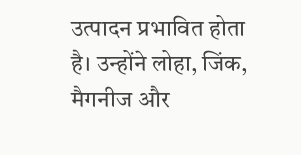उत्पादन प्रभावित होता है। उन्होंने लोहा, जिंक, मैगनीज और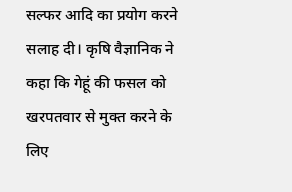सल्फर आदि का प्रयोग करने सलाह दी। कृषि वैज्ञानिक ने कहा कि गेहूं की फसल को खरपतवार से मुक्त करने के लिए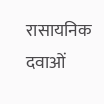रासायनिक दवाओं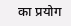का प्रयोग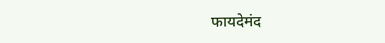फायदेमंद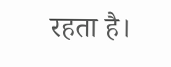रहता है।